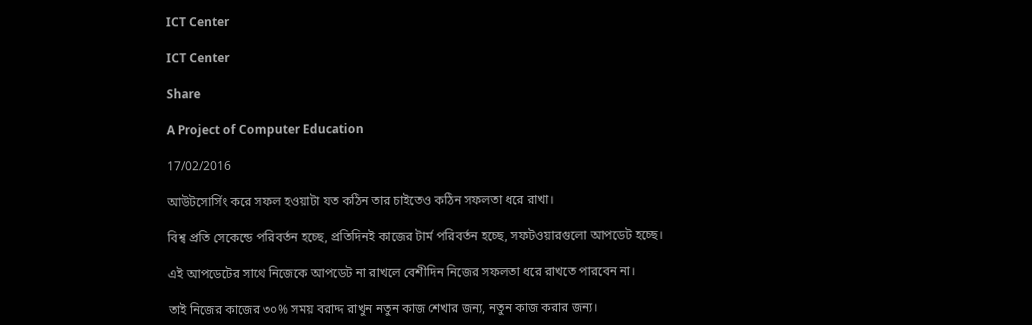ICT Center

ICT Center

Share

A Project of Computer Education

17/02/2016

আউটসোর্সিং করে সফল হওয়াটা যত কঠিন তার চাইতেও কঠিন সফলতা ধরে রাখা।

বিশ্ব প্রতি সেকেন্ডে পরিবর্তন হচ্ছে, প্রতিদিনই কাজের টার্ম পরিবর্তন হচ্ছে, সফটওয়ারগুলো আপডেট হচ্ছে।

এই আপডেটের সাথে নিজেকে আপডেট না রাখলে বেশীদিন নিজের সফলতা ধরে রাখতে পারবেন না।

তাই নিজের কাজের ৩০% সময় বরাদ্দ রাখুন নতুন কাজ শেখার জন্য, নতুন কাজ করার জন্য।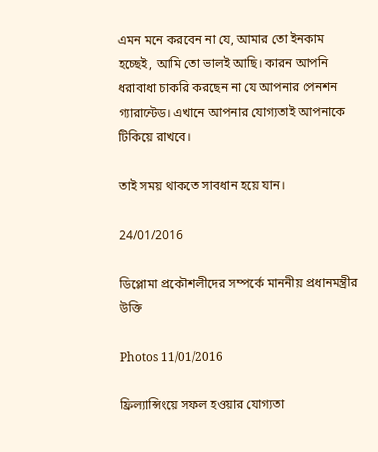এমন মনে করবেন না যে, আমার তো ইনকাম হচ্ছেই, আমি তো ভালই আছি। কারন আপনি ধরাবাধা চাকরি করছেন না যে আপনার পেনশন গ্যারান্টেড। এখানে আপনার যোগ্যতাই আপনাকে টিকিয়ে রাখবে।

তাই সময় থাকতে সাবধান হয়ে যান।

24/01/2016

ডিপ্লোমা প্রকৌশলীদের সম্পর্কে মাননীয় প্রধানমন্ত্রীর উক্তি

Photos 11/01/2016

ফ্রিল্যান্সিংয়ে সফল হওয়ার যোগ্যতা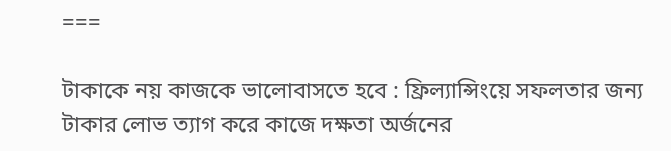===

টাকাকে নয় কাজকে ভালোবাসতে হবে : ফ্রিল্যান্সিংয়ে সফলতার জন্য টাকার লোভ ত্যাগ করে কাজে দক্ষতা অর্জনের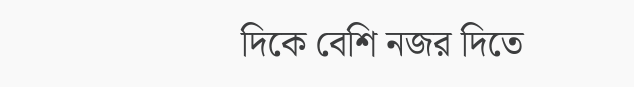দিকে বেশি নজর দিতে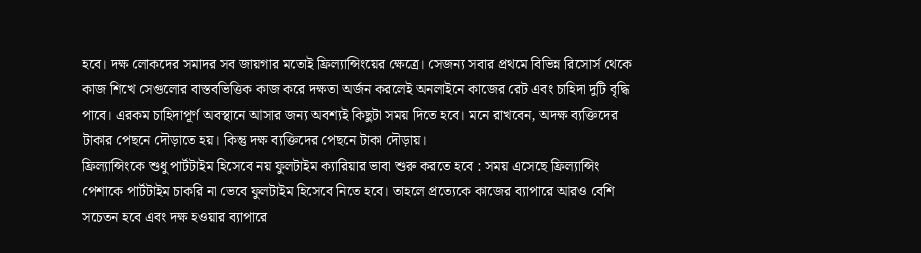হবে। দক্ষ লোকদের সমাদর সব জায়গার মতোই ফ্রিল্যান্সিংয়ের ক্ষেত্রে। সেজন্য সবার প্রথমে বিভিন্ন রিসোর্স থেকে কাজ শিখে সেগুলোর বাস্তবভিত্তিক কাজ করে দক্ষতা অর্জন করলেই অনলাইনে কাজের রেট এবং চাহিদা দুটি বৃদ্ধি পাবে। এরকম চাহিদাপূর্ণ অবস্থানে আসার জন্য অবশ্যই কিছুটা সময় দিতে হবে। মনে রাখবেন, অদক্ষ ব্যক্তিদের টাকার পেছনে দৌড়াতে হয়। কিন্তু দক্ষ ব্যক্তিদের পেছনে টাকা দৌড়ায়।
ফ্রিল্যান্সিংকে শুধু পার্টটাইম হিসেবে নয় ফুলটাইম ক্যারিয়ার ভাবা শুরু করতে হবে : সময় এসেছে ফ্রিল্যান্সিং পেশাকে পার্টটাইম চাকরি না ভেবে ফুলটাইম হিসেবে নিতে হবে। তাহলে প্রত্যেকে কাজের ব্যাপারে আরও বেশি সচেতন হবে এবং দক্ষ হওয়ার ব্যাপারে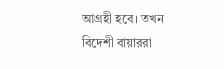আগ্রহী হবে। তখন বিদেশী বায়াররা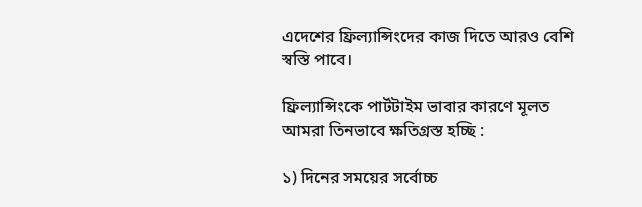এদেশের ফ্রিল্যান্সিংদের কাজ দিতে আরও বেশি স্বস্তি পাবে।

ফ্রিল্যান্সিংকে পার্টটাইম ভাবার কারণে মূলত আমরা তিনভাবে ক্ষতিগ্রস্ত হচ্ছি :

১) দিনের সময়ের সর্বোচ্চ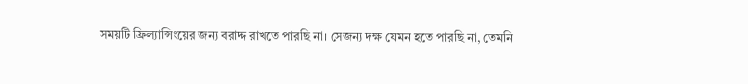সময়টি ফ্রিল্যান্সিংয়ের জন্য বরাদ্দ রাখতে পারছি না। সেজন্য দক্ষ যেমন হতে পারছি না, তেমনি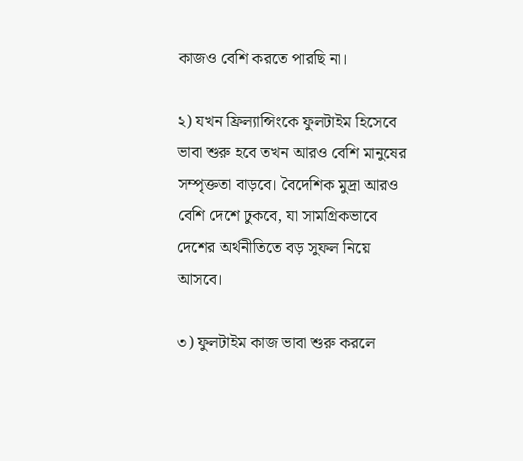কাজও বেশি করতে পারছি না।

২) যখন ফ্রিল্যান্সিংকে ফুলটাইম হিসেবে ভাবা শুরু হবে তখন আরও বেশি মানুষের সম্পৃক্ততা বাড়বে। বৈদেশিক মুদ্রা আরও বেশি দেশে ঢুকবে, যা সামগ্রিকভাবে দেশের অর্থনীতিতে বড় সুফল নিয়ে আসবে।

৩) ফুলটাইম কাজ ভাবা শুরু করলে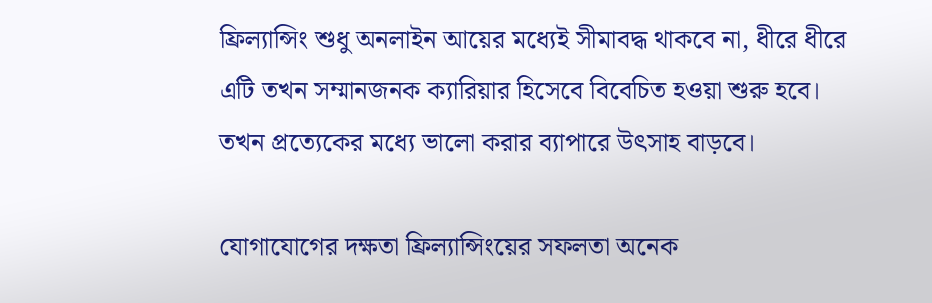ফ্রিল্যান্সিং শুধু অনলাইন আয়ের মধ্যেই সীমাবদ্ধ থাকবে না, ধীরে ধীরে এটি তখন সম্মানজনক ক্যারিয়ার হিসেবে বিবেচিত হওয়া শুরু হবে। তখন প্রত্যেকের মধ্যে ভালো করার ব্যাপারে উৎসাহ বাড়বে।

যোগাযোগের দক্ষতা ফ্রিল্যান্সিংয়ের সফলতা অনেক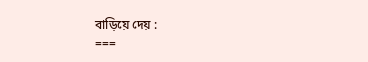বাড়িয়ে দেয় :
===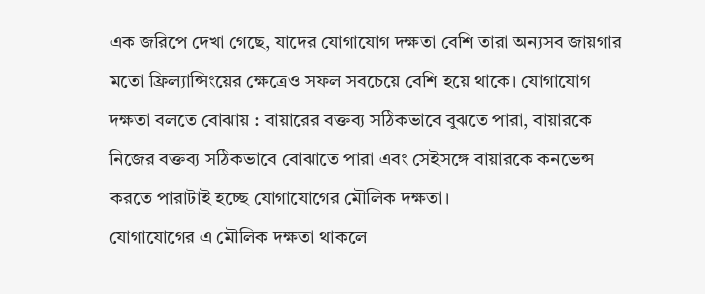এক জরিপে দেখা গেছে, যাদের যোগাযোগ দক্ষতা বেশি তারা অন্যসব জায়গার মতো ফ্রিল্যান্সিংয়ের ক্ষেত্রেও সফল সবচেয়ে বেশি হয়ে থাকে। যোগাযোগ দক্ষতা বলতে বোঝায় : বায়ারের বক্তব্য সঠিকভাবে বুঝতে পারা, বায়ারকে নিজের বক্তব্য সঠিকভাবে বোঝাতে পারা এবং সেইসঙ্গে বায়ারকে কনভেন্স করতে পারাটাই হচ্ছে যোগাযোগের মৌলিক দক্ষতা।
যোগাযোগের এ মৌলিক দক্ষতা থাকলে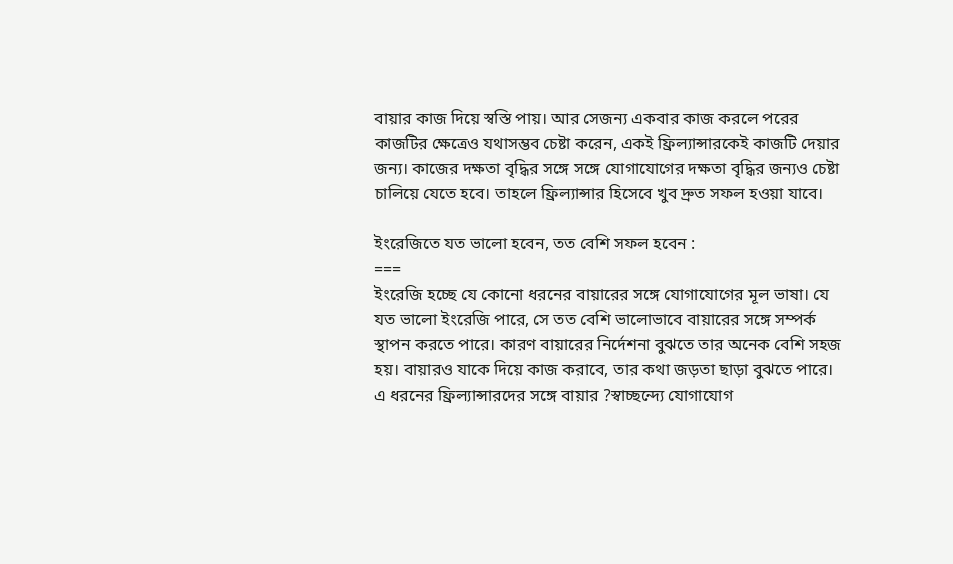বায়ার কাজ দিয়ে স্বস্তি পায়। আর সেজন্য একবার কাজ করলে পরের কাজটির ক্ষেত্রেও যথাসম্ভব চেষ্টা করেন, একই ফ্রিল্যান্সারকেই কাজটি দেয়ার জন্য। কাজের দক্ষতা বৃদ্ধির সঙ্গে সঙ্গে যোগাযোগের দক্ষতা বৃদ্ধির জন্যও চেষ্টা চালিয়ে যেতে হবে। তাহলে ফ্রিল্যান্সার হিসেবে খুব দ্রুত সফল হওয়া যাবে।

ইংরেজিতে যত ভালো হবেন, তত বেশি সফল হবেন :
===
ইংরেজি হচ্ছে যে কোনো ধরনের বায়ারের সঙ্গে যোগাযোগের মূল ভাষা। যে যত ভালো ইংরেজি পারে, সে তত বেশি ভালোভাবে বায়ারের সঙ্গে সম্পর্ক স্থাপন করতে পারে। কারণ বায়ারের নির্দেশনা বুঝতে তার অনেক বেশি সহজ হয়। বায়ারও যাকে দিয়ে কাজ করাবে, তার কথা জড়তা ছাড়া বুঝতে পারে। এ ধরনের ফ্রিল্যান্সারদের সঙ্গে বায়ার ?স্বাচ্ছন্দ্যে যোগাযোগ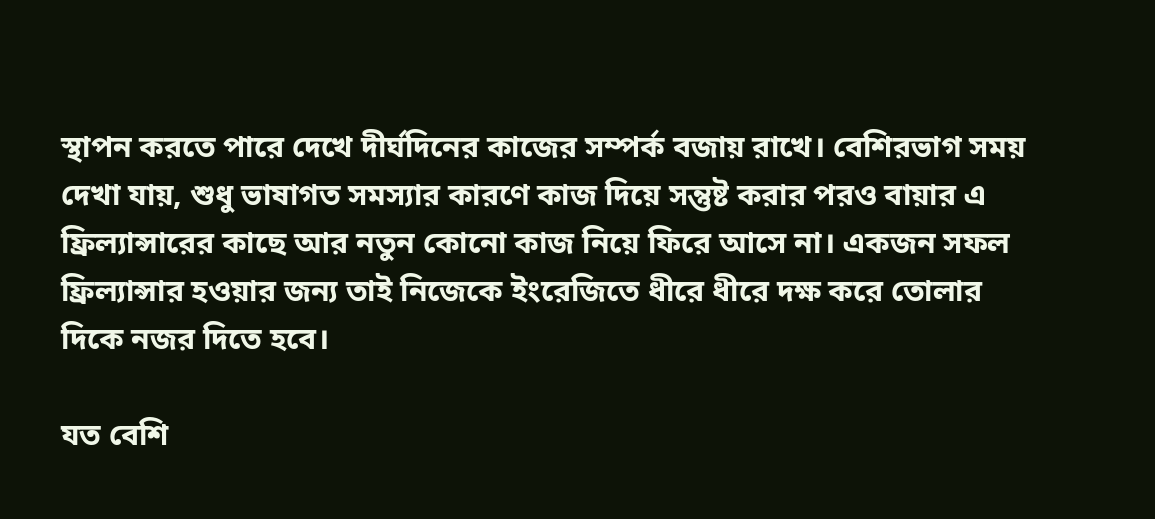স্থাপন করতে পারে দেখে দীর্ঘদিনের কাজের সম্পর্ক বজায় রাখে। বেশিরভাগ সময় দেখা যায়, শুধু ভাষাগত সমস্যার কারণে কাজ দিয়ে সন্তুষ্ট করার পরও বায়ার এ ফ্রিল্যান্সারের কাছে আর নতুন কোনো কাজ নিয়ে ফিরে আসে না। একজন সফল ফ্রিল্যান্সার হওয়ার জন্য তাই নিজেকে ইংরেজিতে ধীরে ধীরে দক্ষ করে তোলার দিকে নজর দিতে হবে।

যত বেশি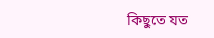কিছুতে যত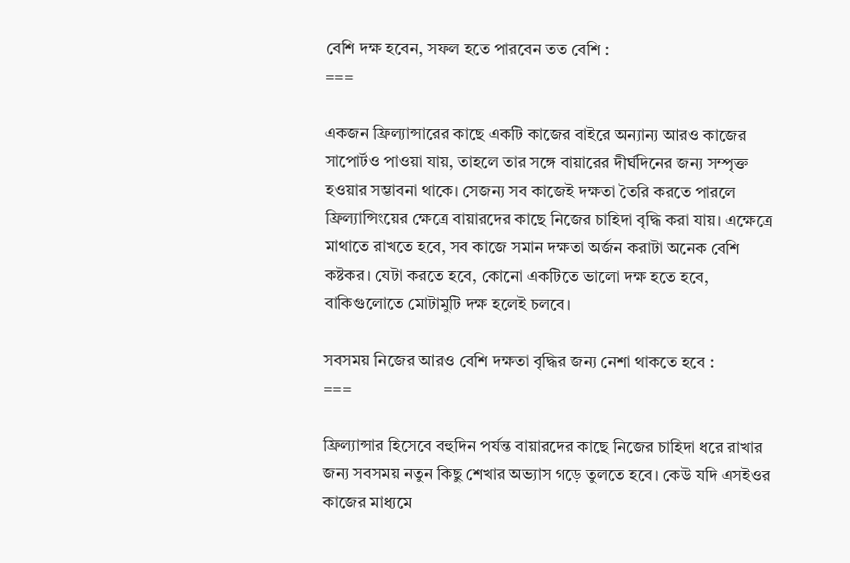বেশি দক্ষ হবেন, সফল হতে পারবেন তত বেশি :
===

একজন ফ্রিল্যান্সারের কাছে একটি কাজের বাইরে অন্যান্য আরও কাজের সাপোর্টও পাওয়া যায়, তাহলে তার সঙ্গে বায়ারের দীর্ঘদিনের জন্য সম্পৃক্ত হওয়ার সম্ভাবনা থাকে। সেজন্য সব কাজেই দক্ষতা তৈরি করতে পারলে ফ্রিল্যান্সিংয়ের ক্ষেত্রে বায়ারদের কাছে নিজের চাহিদা বৃদ্ধি করা যায়। এক্ষেত্রে মাথাতে রাখতে হবে, সব কাজে সমান দক্ষতা অর্জন করাটা অনেক বেশি কষ্টকর। যেটা করতে হবে, কোনো একটিতে ভালো দক্ষ হতে হবে, বাকিগুলোতে মোটামুটি দক্ষ হলেই চলবে।

সবসময় নিজের আরও বেশি দক্ষতা বৃদ্ধির জন্য নেশা থাকতে হবে :
===

ফ্রিল্যান্সার হিসেবে বহুদিন পর্যন্ত বায়ারদের কাছে নিজের চাহিদা ধরে রাখার জন্য সবসময় নতুন কিছু শেখার অভ্যাস গড়ে তুলতে হবে। কেউ যদি এসইওর কাজের মাধ্যমে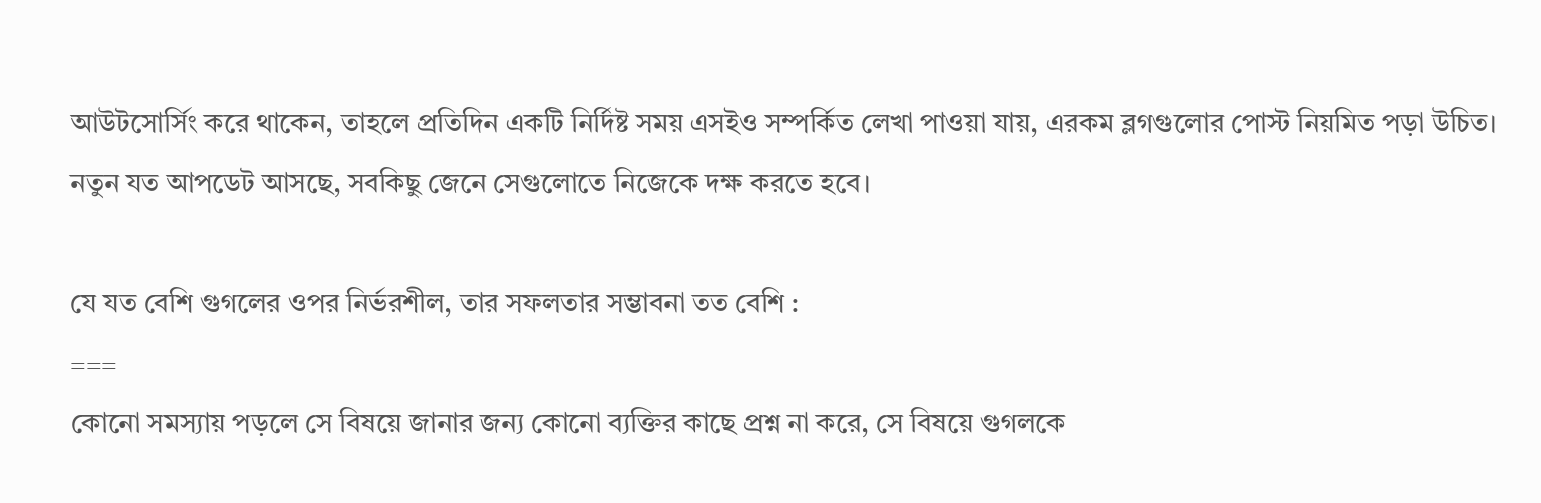আউটসোর্সিং করে থাকেন, তাহলে প্রতিদিন একটি নির্দিষ্ট সময় এসইও সম্পর্কিত লেখা পাওয়া যায়, এরকম ব্লগগুলোর পোস্ট নিয়মিত পড়া উচিত। নতুন যত আপডেট আসছে, সবকিছু জেনে সেগুলোতে নিজেকে দক্ষ করতে হবে।

যে যত বেশি গুগলের ওপর নির্ভরশীল, তার সফলতার সম্ভাবনা তত বেশি :
===
কোনো সমস্যায় পড়লে সে বিষয়ে জানার জন্য কোনো ব্যক্তির কাছে প্রশ্ন না করে, সে বিষয়ে গুগলকে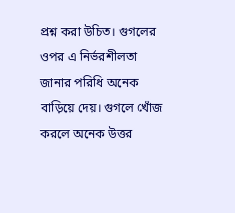প্রশ্ন করা উচিত। গুগলের ওপর এ নির্ভরশীলতা জানার পরিধি অনেক বাড়িয়ে দেয়। গুগলে খোঁজ করলে অনেক উত্তর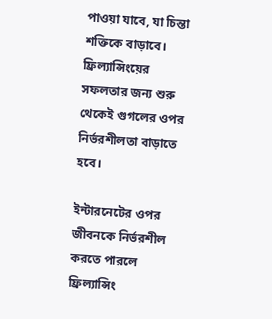পাওয়া যাবে, যা চিন্তা শক্তিকে বাড়াবে। ফ্রিল্যান্সিংয়ের সফলতার জন্য শুরু থেকেই গুগলের ওপর নির্ভরশীলতা বাড়াতে হবে।

ইন্টারনেটের ওপর জীবনকে নির্ভরশীল করতে পারলে ফ্রিল্যান্সিং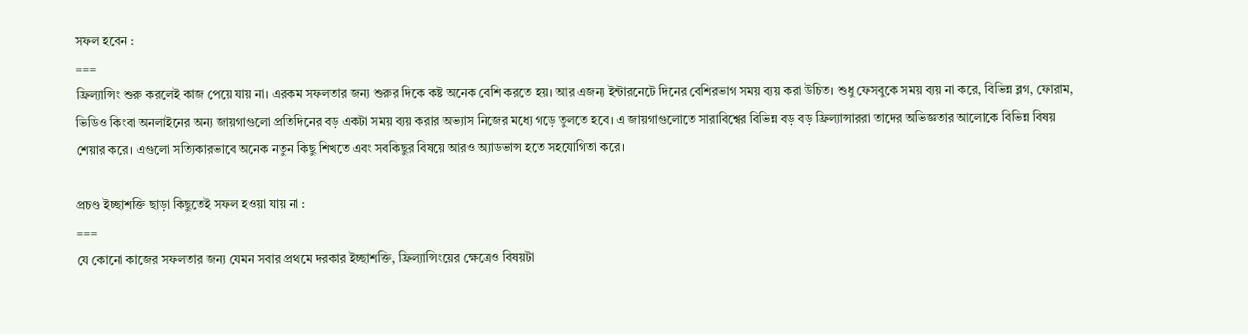সফল হবেন :
===
ফ্রিল্যান্সিং শুরু করলেই কাজ পেয়ে যায় না। এরকম সফলতার জন্য শুরুর দিকে কষ্ট অনেক বেশি করতে হয়। আর এজন্য ইন্টারনেটে দিনের বেশিরভাগ সময় ব্যয় করা উচিত। শুধু ফেসবুকে সময় ব্যয় না করে, বিভিন্ন ব্লগ, ফোরাম, ভিডিও কিংবা অনলাইনের অন্য জায়গাগুলো প্রতিদিনের বড় একটা সময় ব্যয় করার অভ্যাস নিজের মধ্যে গড়ে তুলতে হবে। এ জায়গাগুলোতে সারাবিশ্বের বিভিন্ন বড় বড় ফ্রিল্যান্সাররা তাদের অভিজ্ঞতার আলোকে বিভিন্ন বিষয় শেয়ার করে। এগুলো সত্যিকারভাবে অনেক নতুন কিছু শিখতে এবং সবকিছুর বিষয়ে আরও অ্যাডভান্স হতে সহযোগিতা করে।

প্রচণ্ড ইচ্ছাশক্তি ছাড়া কিছুতেই সফল হওয়া যায় না :
===
যে কোনো কাজের সফলতার জন্য যেমন সবার প্রথমে দরকার ইচ্ছাশক্তি, ফ্রিল্যান্সিংয়ের ক্ষেত্রেও বিষয়টা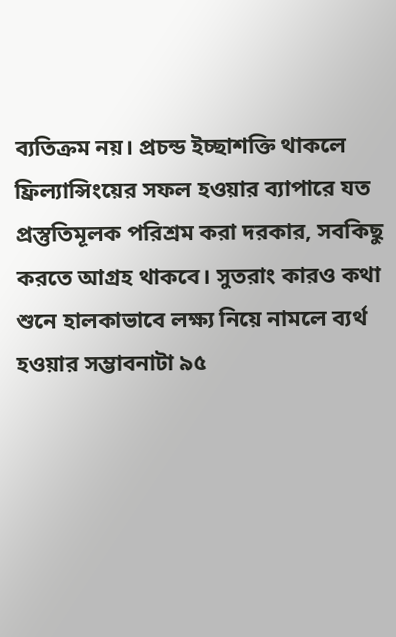ব্যতিক্রম নয়। প্রচন্ড ইচ্ছাশক্তি থাকলে ফ্রিল্যান্সিংয়ের সফল হওয়ার ব্যাপারে যত প্রস্তুতিমূলক পরিশ্রম করা দরকার, সবকিছু করতে আগ্রহ থাকবে। সুতরাং কারও কথা শুনে হালকাভাবে লক্ষ্য নিয়ে নামলে ব্যর্থ হওয়ার সম্ভাবনাটা ৯৫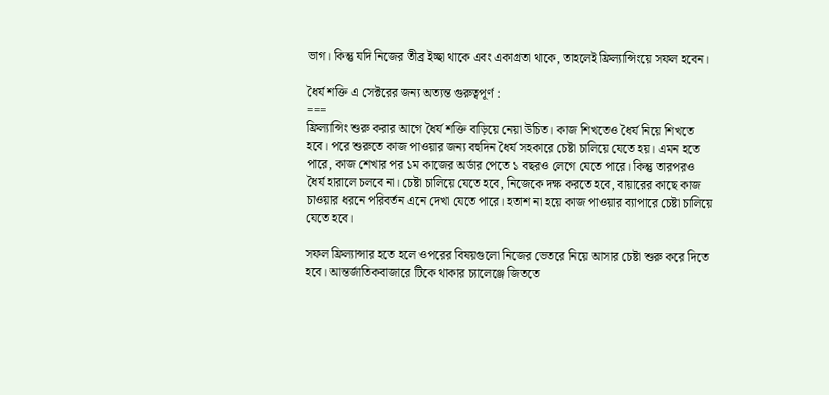ভাগ। কিন্তু যদি নিজের তীব্র ইচ্ছা থাকে এবং একাগ্রতা থাকে, তাহলেই ফ্রিল্যান্সিংয়ে সফল হবেন।

ধৈর্য শক্তি এ সেক্টরের জন্য অত্যন্ত গুরুত্বপূর্ণ :
===
ফ্রিল্যান্সিং শুরু করার আগে ধৈর্য শক্তি বাড়িয়ে নেয়া উচিত। কাজ শিখতেও ধৈর্য নিয়ে শিখতে হবে। পরে শুরুতে কাজ পাওয়ার জন্য বহুদিন ধৈর্য সহকারে চেষ্টা চালিয়ে যেতে হয়। এমন হতে পারে, কাজ শেখার পর ১ম কাজের অর্ডার পেতে ১ বছরও লেগে যেতে পারে। কিন্তু তারপরও ধৈর্য হারালে চলবে না। চেষ্টা চালিয়ে যেতে হবে, নিজেকে দক্ষ করতে হবে, বায়ারের কাছে কাজ চাওয়ার ধরনে পরিবর্তন এনে দেখা যেতে পারে। হতাশ না হয়ে কাজ পাওয়ার ব্যাপারে চেষ্টা চালিয়ে যেতে হবে।

সফল ফ্রিল্যান্সার হতে হলে ওপরের বিষয়গুলো নিজের ভেতরে নিয়ে আসার চেষ্টা শুরু করে দিতে হবে। আন্তর্জাতিকবাজারে টিকে থাকার চ্যালেঞ্জে জিততে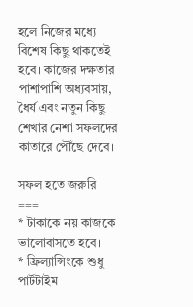হলে নিজের মধ্যে বিশেষ কিছু থাকতেই হবে। কাজের দক্ষতার পাশাপাশি অধ্যবসায়, ধৈর্য এবং নতুন কিছু শেখার নেশা সফলদের কাতারে পৌঁছে দেবে।

সফল হতে জরুরি
===
* টাকাকে নয় কাজকে ভালোবাসতে হবে।
* ফ্রিল্যান্সিংকে শুধু পার্টটাইম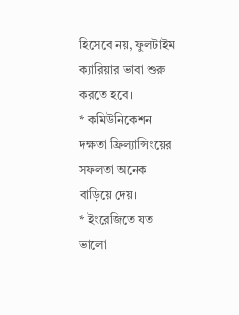হিসেবে নয়, ফুলটাইম ক্যারিয়ার ভাবা শুরু করতে হবে।
* কমিউনিকেশন দক্ষতা ফ্রিল্যান্সিংয়ের সফলতা অনেক বাড়িয়ে দেয়।
* ইংরেজিতে যত ভালো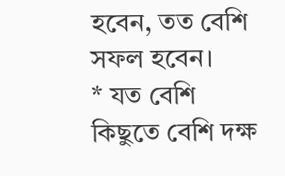হবেন, তত বেশি সফল হবেন।
* যত বেশি কিছুতে বেশি দক্ষ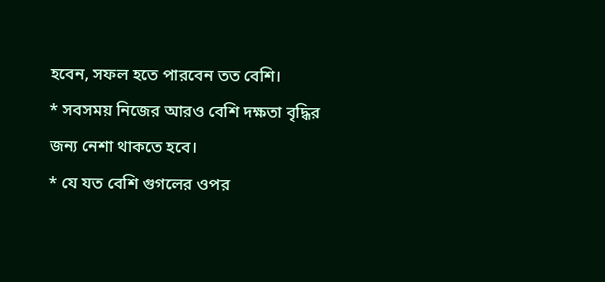হবেন, সফল হতে পারবেন তত বেশি।
* সবসময় নিজের আরও বেশি দক্ষতা বৃদ্ধির জন্য নেশা থাকতে হবে।
* যে যত বেশি গুগলের ওপর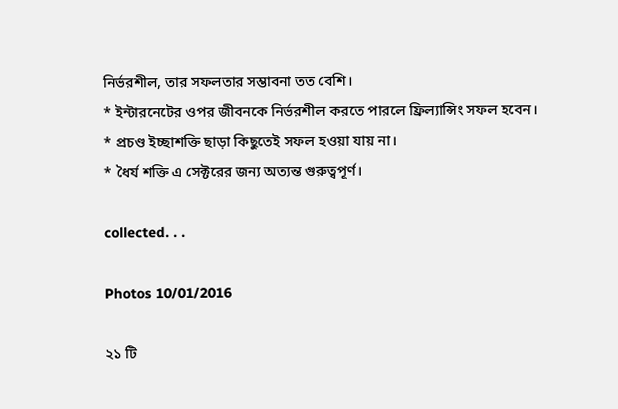নির্ভরশীল, তার সফলতার সম্ভাবনা তত বেশি।
* ইন্টারনেটের ওপর জীবনকে নির্ভরশীল করতে পারলে ফ্রিল্যান্সিং সফল হবেন।
* প্রচণ্ড ইচ্ছাশক্তি ছাড়া কিছুতেই সফল হওয়া যায় না।
* ধৈর্য শক্তি এ সেক্টরের জন্য অত্যন্ত গুরুত্বপূর্ণ।

collected. . .

Photos 10/01/2016

২১ টি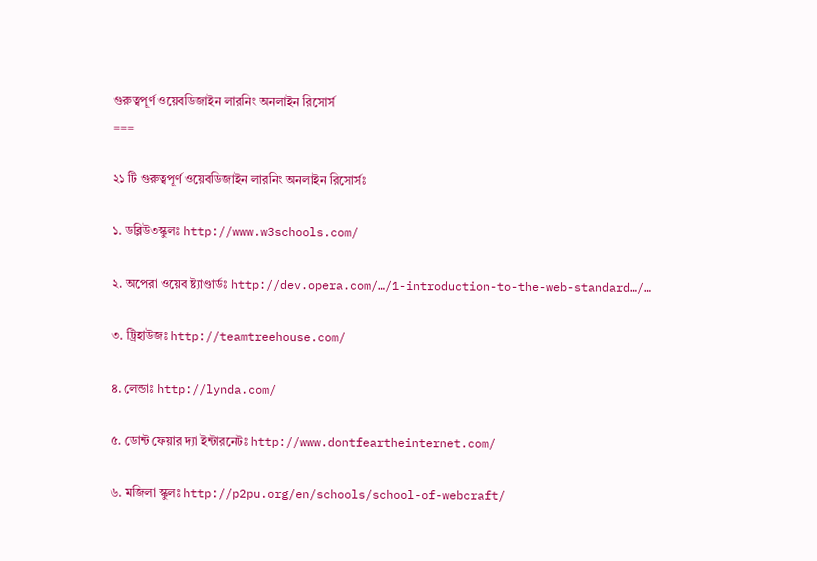গুরুত্বপূর্ণ ওয়েবডিজাইন লারনিং অনলাইন রিসোর্স
===

২১ টি গুরুত্বপূর্ণ ওয়েবডিজাইন লারনিং অনলাইন রিসোর্সঃ

১. ডব্লিউ৩স্কুলঃ http://www.w3schools.com/

২. অপেরা ওয়েব ষ্ট্যাণ্ডার্ডঃ http://dev.opera.com/…/1-introduction-to-the-web-standard…/…

৩. ট্রিহাউজঃ http://teamtreehouse.com/

৪. লেন্ডাঃ http://lynda.com/

৫. ডোন্ট ফেয়ার দ্যা ইন্টারনেটঃ http://www.dontfeartheinternet.com/

৬. মজিলা স্কুলঃ http://p2pu.org/en/schools/school-of-webcraft/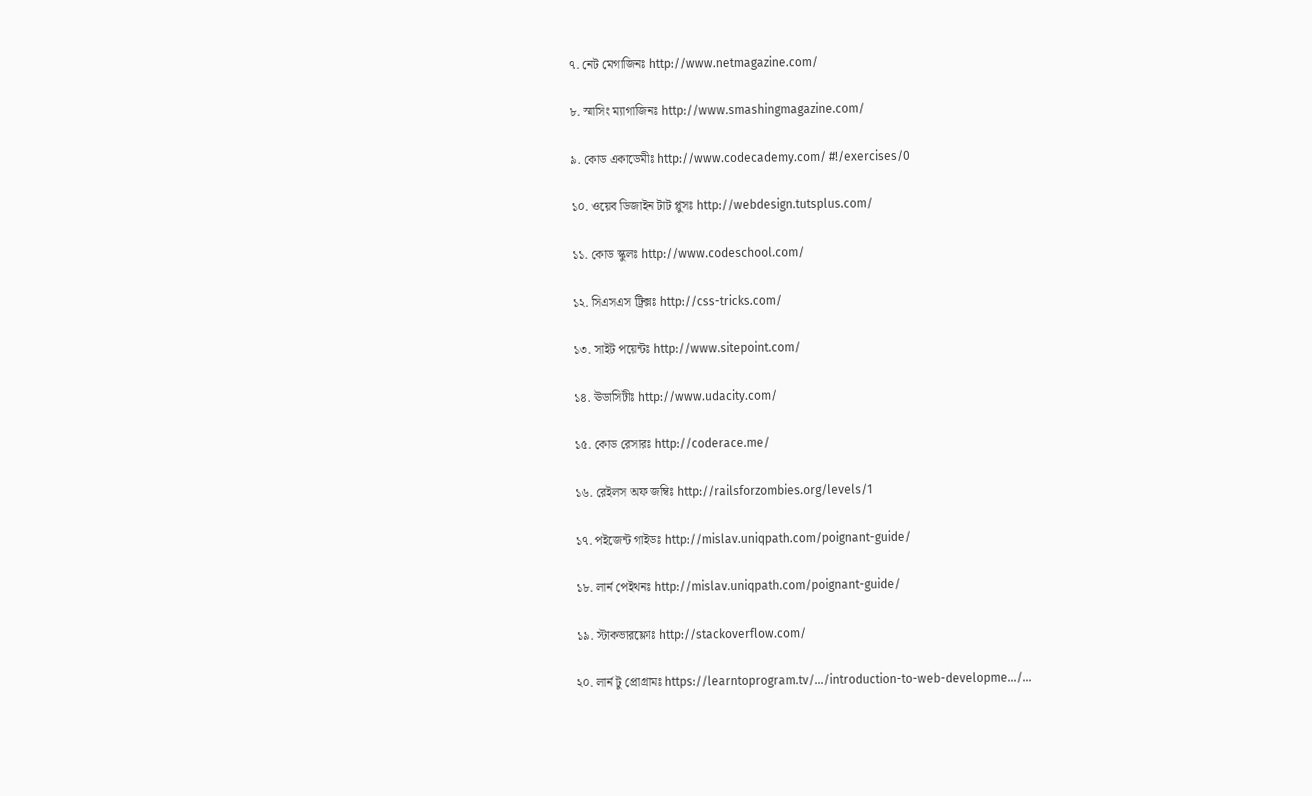৭. নেট মেগাজিনঃ http://www.netmagazine.com/

৮. স্মাসিং ম্যাগাজিনঃ http://www.smashingmagazine.com/

৯. কোড একাডেমীঃ http://www.codecademy.com/ #!/exercises/0

১০. ওয়েব ডিজাইন টাট প্লুসঃ http://webdesign.tutsplus.com/

১১. কোড স্কুলঃ http://www.codeschool.com/

১২. সিএসএস ট্রিক্সঃ http://css-tricks.com/

১৩. সাইট পয়েন্টঃ http://www.sitepoint.com/

১৪. ঊডাসিটীঃ http://www.udacity.com/

১৫. কোড রেসারঃ http://coderace.me/

১৬. রেইলস অফ জম্বিঃ http://railsforzombies.org/levels/1

১৭. পইজেন্ট গাইডঃ http://mislav.uniqpath.com/poignant-guide/

১৮. লার্ন পেইথনঃ http://mislav.uniqpath.com/poignant-guide/

১৯. স্টাকভারফ্লোঃ http://stackoverflow.com/

২০. লার্ন টু প্রোগ্রামঃ https://learntoprogram.tv/…/introduction-to-web-developme…/…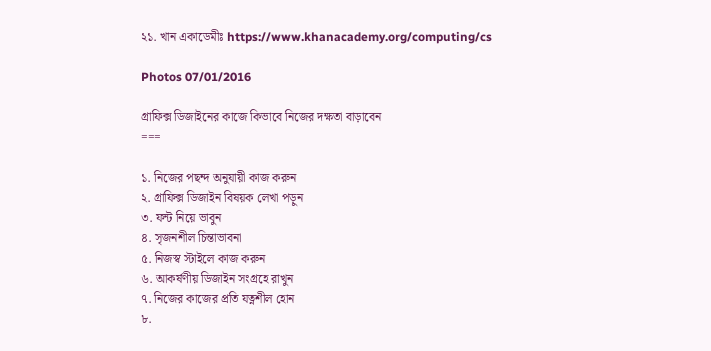২১. খান একাডেমীঃ https://www.khanacademy.org/computing/cs

Photos 07/01/2016

গ্রাফিক্স ডিজাইনের কাজে কিভাবে নিজের দক্ষতা বাড়াবেন
===

১. নিজের পছন্দ অনুযায়ী কাজ করুন
২. গ্রাফিক্স ডিজাইন বিষয়ক লেখা পড়ুন
৩. ফন্ট নিয়ে ভাবুন
৪. সৃজনশীল চিন্তাভাবনা
৫. নিজস্ব স্টাইলে কাজ করুন
৬. আকর্ষণীয় ডিজাইন সংগ্রহে রাখুন
৭. নিজের কাজের প্রতি যত্নশীল হোন
৮.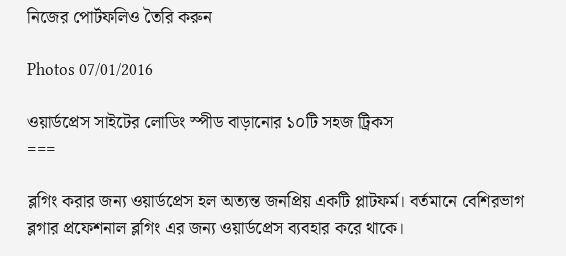নিজের পোর্টফলিও তৈরি করুন

Photos 07/01/2016

ওয়ার্ডপ্রেস সাইটের লোডিং স্পীড বাড়ানোর ১০টি সহজ ট্রিকস
===

ব্লগিং করার জন্য ওয়ার্ডপ্রেস হল অত্যন্ত জনপ্রিয় একটি প্লাটফর্ম। বর্তমানে বেশিরভাগ ব্লগার প্রফেশনাল ব্লগিং এর জন্য ওয়ার্ডপ্রেস ব্যবহার করে থাকে।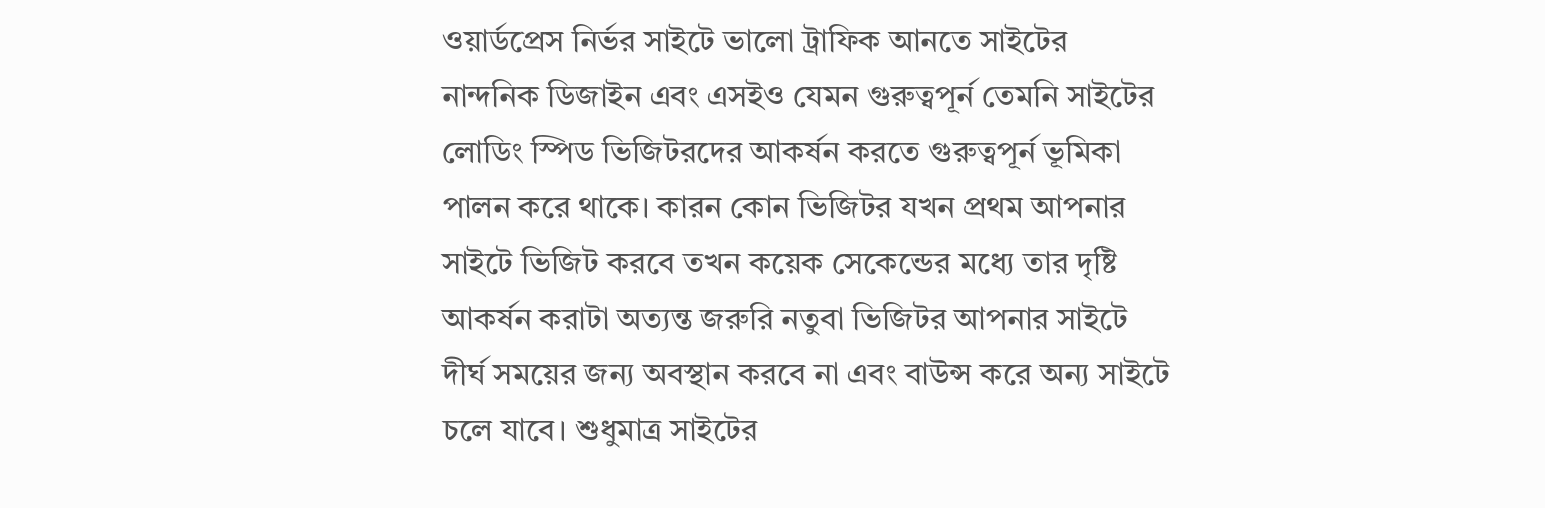ওয়ার্ডপ্রেস নির্ভর সাইটে ভালো ট্রাফিক আনতে সাইটের নান্দনিক ডিজাইন এবং এসইও যেমন গুরুত্বপূর্ন তেমনি সাইটের লোডিং স্পিড ভিজিটরদের আকর্ষন করতে গুরুত্বপূর্ন ভূমিকা পালন করে থাকে। কারন কোন ভিজিটর যখন প্রথম আপনার সাইটে ভিজিট করবে তখন কয়েক সেকেন্ডের মধ্যে তার দৃষ্টি আকর্ষন করাটা অত্যন্ত জরুরি নতুবা ভিজিটর আপনার সাইটে দীর্ঘ সময়ের জন্য অবস্থান করবে না এবং বাউন্স করে অন্য সাইটে চলে যাবে। শুধুমাত্র সাইটের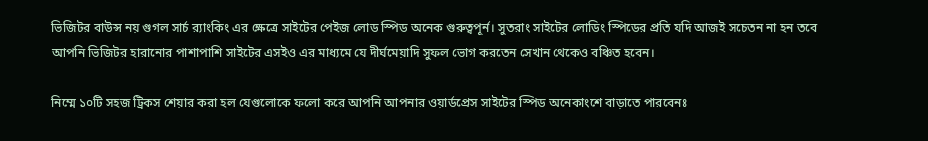ভিজিটর বাউন্স নয় গুগল সার্চ র‍্যাংকিং এর ক্ষেত্রে সাইটের পেইজ লোড স্পিড অনেক গুরুত্বপূর্ন। সুতরাং সাইটের লোডিং স্পিডের প্রতি যদি আজই সচেতন না হন তবে আপনি ভিজিটর হারানোর পাশাপাশি সাইটের এসইও এর মাধ্যমে যে দীর্ঘমেয়াদি সুফল ভোগ করতেন সেখান থেকেও বঞ্চিত হবেন।

নিম্মে ১০টি সহজ ট্রিকস শেয়ার করা হল যেগুলোকে ফলো করে আপনি আপনার ওয়ার্ডপ্রেস সাইটের স্পিড অনেকাংশে বাড়াতে পারবেনঃ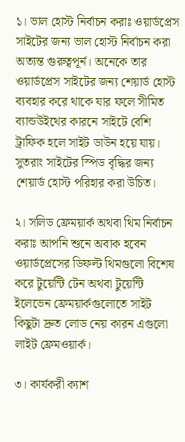১। ভাল হোস্ট নির্বাচন করাঃ ওয়ার্ডপ্রেস সাইটের জন্য ভাল হোস্ট নির্বাচন করা অত্যন্ত গুরুত্বপূর্ন। অনেকে তার ওয়ার্ডপ্রেস সাইটের জন্য শেয়ার্ড হোস্ট ব্যবহার করে থাকে যার ফলে সীমিত ব্যান্ডউইথের কারনে সাইটে বেশি ট্রাফিক হলে সাইট ডাউন হয়ে যায়। সুতরাং সাইটের স্পিড বৃদ্ধির জন্য শেয়ার্ড হোস্ট পরিহার করা উচিত।

২। সলিড ফ্রেময়ার্ক অথবা থিম নির্বাচন করাঃ আপনি শুনে অবাক হবেন ওয়ার্ডপ্রেসের ডিফল্ট থিমগুলো বিশেষ করে টুয়েন্টি টেন অথবা টুয়েন্টি ইলেভেন ফ্রেময়ার্কগুলোতে সাইট কিছুটা দ্রুত লোড নেয় কারন এগুলো লাইট ফ্রেমওয়ার্ক।

৩। কার্যকরী ক্যাশ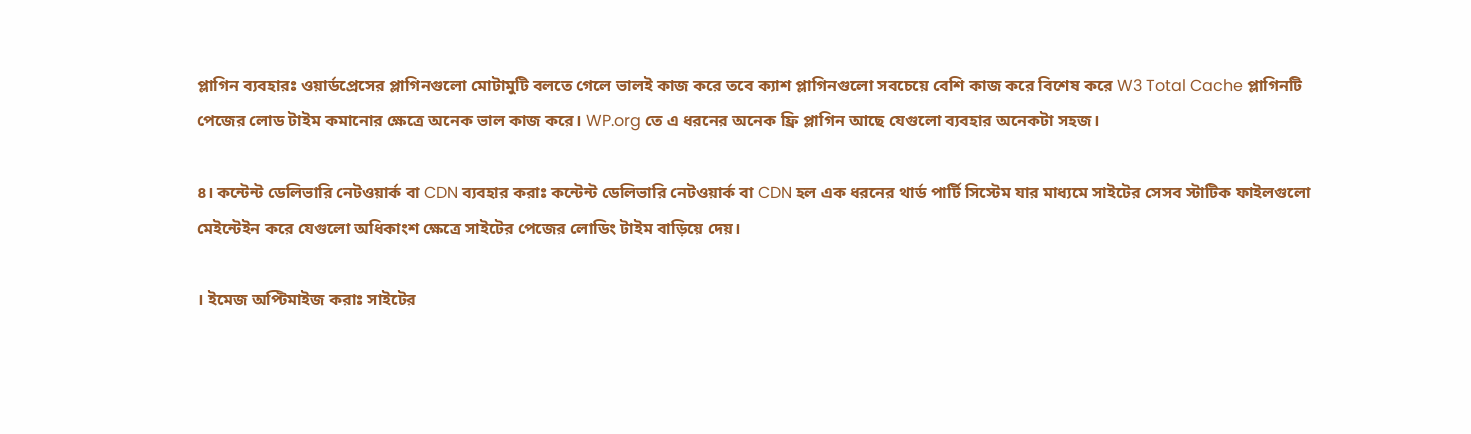প্লাগিন ব্যবহারঃ ওয়ার্ডপ্রেসের প্লাগিনগুলো মোটামুটি বলতে গেলে ভালই কাজ করে তবে ক্যাশ প্লাগিনগুলো সবচেয়ে বেশি কাজ করে বিশেষ করে W3 Total Cache প্লাগিনটি পেজের লোড টাইম কমানোর ক্ষেত্রে অনেক ভাল কাজ করে। WP.org তে এ ধরনের অনেক ফ্রি প্লাগিন আছে যেগুলো ব্যবহার অনেকটা সহজ।

৪। কন্টেন্ট ডেলিভারি নেটওয়ার্ক বা CDN ব্যবহার করাঃ কন্টেন্ট ডেলিভারি নেটওয়ার্ক বা CDN হল এক ধরনের থার্ড পার্টি সিস্টেম যার মাধ্যমে সাইটের সেসব স্টাটিক ফাইলগুলো মেইন্টেইন করে যেগুলো অধিকাংশ ক্ষেত্রে সাইটের পেজের লোডিং টাইম বাড়িয়ে দেয়।

। ইমেজ অপ্টিমাইজ করাঃ সাইটের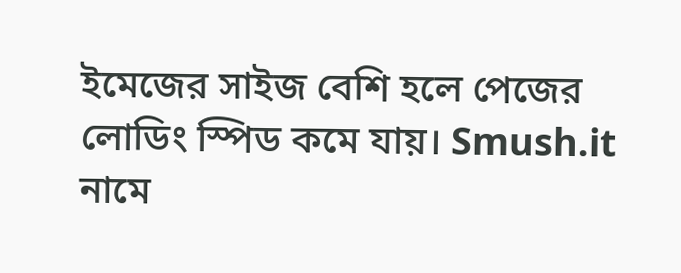ইমেজের সাইজ বেশি হলে পেজের লোডিং স্পিড কমে যায়। Smush.it নামে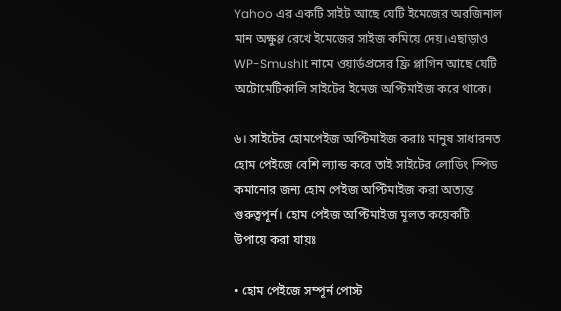Yahoo এর একটি সাইট আছে যেটি ইমেজের অরজিনাল মান অক্ষুণ্ণ রেখে ইমেজের সাইজ কমিয়ে দেয়।এছাড়াও WP-SmushIt নামে ওয়ার্ডপ্রসের ফ্রি প্লাগিন আছে যেটি অটোমেটিকালি সাইটের ইমেজ অপ্টিমাইজ করে থাকে।

৬। সাইটের হোমপেইজ অপ্টিমাইজ করাঃ মানুষ সাধারনত হোম পেইজে বেশি ল্যান্ড করে তাই সাইটের লোডিং স্পিড কমানোর জন্য হোম পেইজ অপ্টিমাইজ করা অত্যন্ত গুরুত্বপূর্ন। হোম পেইজ অপ্টিমাইজ মূলত কয়েকটি উপায়ে করা যায়ঃ

• হোম পেইজে সম্পূর্ন পোস্ট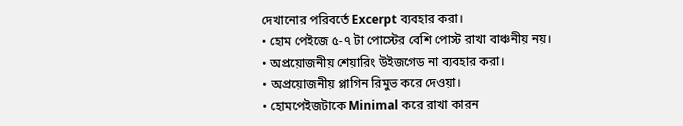দেখানোর পরিবর্তে Excerpt ব্যবহার করা।
• হোম পেইজে ৫-৭ টা পোস্টের বেশি পোস্ট রাখা বাঞ্চনীয় নয়।
• অপ্রয়োজনীয় শেয়ারিং উইজগেড না ব্যবহার করা।
• অপ্রয়োজনীয় প্লাগিন রিমুভ করে দেওয়া।
• হোমপেইজটাকে Minimal করে রাখা কারন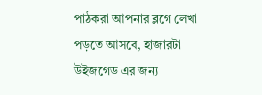পাঠকরা আপনার ব্লগে লেখা পড়তে আসবে, হাজারটা উইজগেড এর জন্য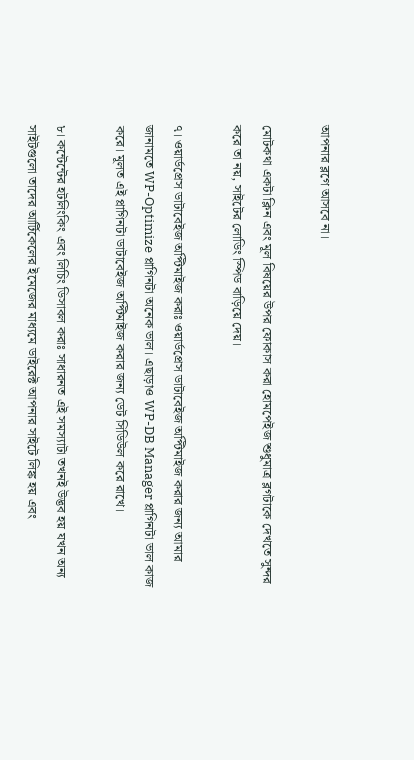আপনার ব্লগে আসবে না।

মোটকথা একটা ক্লিন এবং মূল বিষয়ের উপর ফোকাস করা হোমপেইজ শুধুমাত্র ব্লগটাকে দেখতে সুন্দর করে তা নয়, সাইটের লোডিং স্পিড বাড়িয়ে দেয়।

৭। ওয়ার্ডপ্রেস ডাটাবেইজ অপ্টিমাইজ করাঃ ওয়ার্ডপ্রেস ডাটাবেইজ অপ্টিমাইজ করার জন্য আমার জানামতে WP-Optimize প্লাগিনটা অনেক ভাল। এছাড়াও WP-DB Manager প্লাগিনটা ভাল কাজ করে। মূলত এই প্লাগিনটা ডাটাবেইজ অপ্টিমাইজ করার জন্য ডেট সিডিউল করে রাখে।

৮। কন্টেন্টের হটলিংকিং এবং লিচিং ডিসাবল করাঃ সাধারনত এই সমস্যাটা তখনই উদ্ভব হয় যখন অন্য সাইটগুলো তাদের আর্টিকেলের ইমেজের মাধ্যমে ডাইরেক্ট আপনার সাইটে লিঙ্ক হয় এবং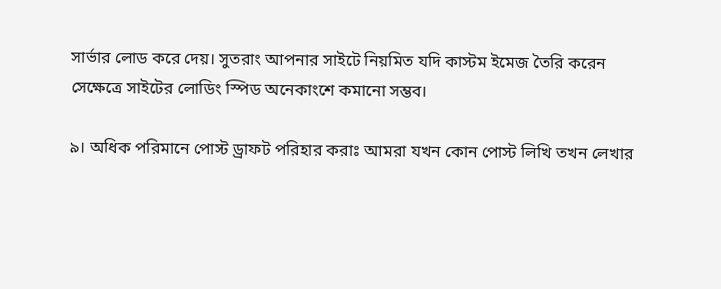সার্ভার লোড করে দেয়। সুতরাং আপনার সাইটে নিয়মিত যদি কাস্টম ইমেজ তৈরি করেন সেক্ষেত্রে সাইটের লোডিং স্পিড অনেকাংশে কমানো সম্ভব।

৯। অধিক পরিমানে পোস্ট ড্রাফট পরিহার করাঃ আমরা যখন কোন পোস্ট লিখি তখন লেখার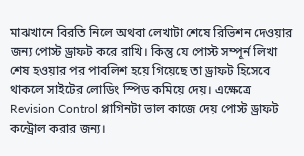মাঝখানে বিরতি নিলে অথবা লেখাটা শেষে রিভিশন দেওয়ার জন্য পোস্ট ড্রাফট করে রাখি। কিন্তু যে পোস্ট সম্পূর্ন লিখা শেষ হওয়ার পর পাবলিশ হয়ে গিয়েছে তা ড্রাফট হিসেবে থাকলে সাইটের লোডিং স্পিড কমিয়ে দেয়। এক্ষেত্রে Revision Control প্লাগিনটা ভাল কাজে দেয় পোস্ট ড্রাফট কন্ট্রোল করার জন্য।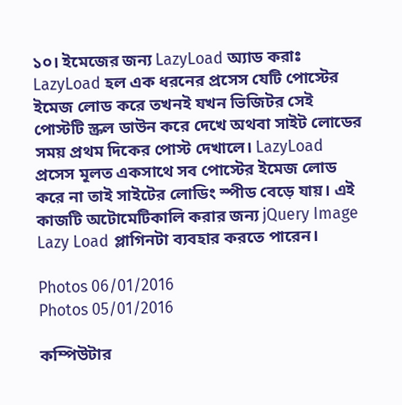১০। ইমেজের জন্য LazyLoad অ্যাড করাঃ LazyLoad হল এক ধরনের প্রসেস যেটি পোস্টের ইমেজ লোড করে তখনই যখন ভিজিটর সেই পোস্টটি স্ক্রল ডাউন করে দেখে অথবা সাইট লোডের সময় প্রথম দিকের পোস্ট দেখালে। LazyLoad প্রসেস মূলত একসাথে সব পোস্টের ইমেজ লোড করে না তাই সাইটের লোডিং স্পীড বেড়ে যায়। এই কাজটি অটোমেটিকালি করার জন্য jQuery Image Lazy Load প্লাগিনটা ব্যবহার করতে পারেন।

Photos 06/01/2016
Photos 05/01/2016

কম্পিউটার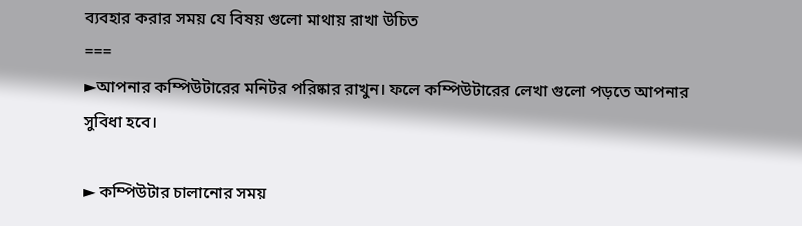ব্যবহার করার সময় যে বিষয় গুলো মাথায় রাখা উচিত
===
►আপনার কম্পিউটারের মনিটর পরিষ্কার রাখুন। ফলে কম্পিউটারের লেখা গুলো পড়তে আপনার সুবিধা হবে।

► কম্পিউটার চালানোর সময়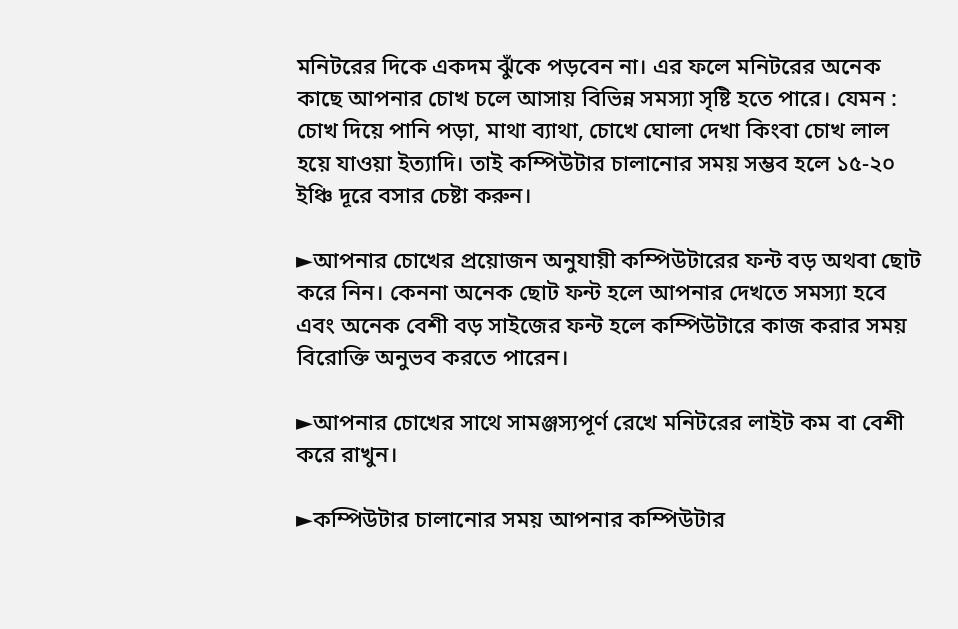মনিটরের দিকে একদম ঝুঁকে পড়বেন না। এর ফলে মনিটরের অনেক কাছে আপনার চোখ চলে আসায় বিভিন্ন সমস্যা সৃষ্টি হতে পারে। যেমন : চোখ দিয়ে পানি পড়া, মাথা ব্যাথা, চোখে ঘোলা দেখা কিংবা চোখ লাল হয়ে যাওয়া ইত্যাদি। তাই কম্পিউটার চালানোর সময় সম্ভব হলে ১৫-২০ ইঞ্চি দূরে বসার চেষ্টা করুন।

►আপনার চোখের প্রয়োজন অনুযায়ী কম্পিউটারের ফন্ট বড় অথবা ছোট করে নিন। কেননা অনেক ছোট ফন্ট হলে আপনার দেখতে সমস্যা হবে এবং অনেক বেশী বড় সাইজের ফন্ট হলে কম্পিউটারে কাজ করার সময় বিরোক্তি অনুভব করতে পারেন।

►আপনার চোখের সাথে সামঞ্জস্যপূর্ণ রেখে মনিটরের লাইট কম বা বেশী করে রাখুন।

►কম্পিউটার চালানোর সময় আপনার কম্পিউটার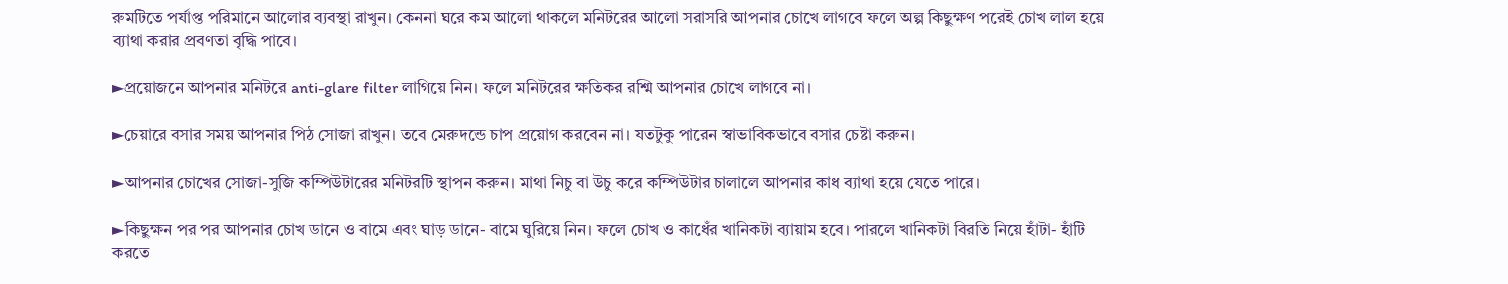রুমটিতে পর্যাপ্ত পরিমানে আলোর ব্যবস্থা রাখুন। কেননা ঘরে কম আলো থাকলে মনিটরের আলো সরাসরি আপনার চোখে লাগবে ফলে অল্প কিছুক্ষণ পরেই চোখ লাল হয়ে ব্যাথা করার প্রবণতা বৃদ্ধি পাবে।

►প্রয়োজনে আপনার মনিটরে anti-glare filter লাগিয়ে নিন। ফলে মনিটরের ক্ষতিকর রশ্মি আপনার চোখে লাগবে না।

►চেয়ারে বসার সময় আপনার পিঠ সোজা রাখুন। তবে মেরুদন্ডে চাপ প্রয়োগ করবেন না। যতটুকু পারেন স্বাভাবিকভাবে বসার চেষ্টা করুন।

►আপনার চোখের সোজা-সুজি কম্পিউটারের মনিটরটি স্থাপন করুন। মাথা নিচু বা উচু করে কম্পিউটার চালালে আপনার কাধ ব্যাথা হয়ে যেতে পারে।

►কিছুক্ষন পর পর আপনার চোখ ডানে ও বামে এবং ঘাড় ডানে- বামে ঘুরিয়ে নিন। ফলে চোখ ও কাধেঁর খানিকটা ব্যায়াম হবে। পারলে খানিকটা বিরতি নিয়ে হাঁটা- হাঁটি করতে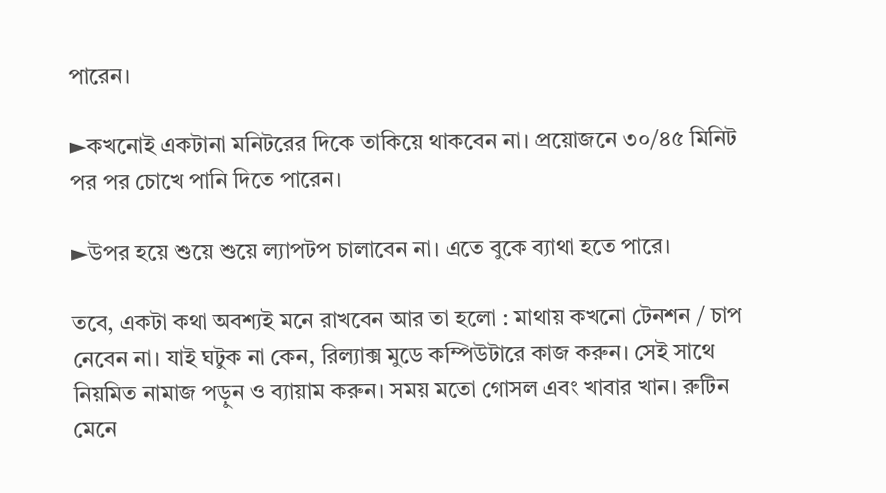পারেন।

►কখনোই একটানা মনিটরের দিকে তাকিয়ে থাকবেন না। প্রয়োজনে ৩০/৪৫ মিনিট পর পর চোখে পানি দিতে পারেন।

►উপর হয়ে শুয়ে শুয়ে ল্যাপটপ চালাবেন না। এতে বুকে ব্যাথা হতে পারে।

তবে, একটা কথা অবশ্যই মনে রাখবেন আর তা হলো : মাথায় কখনো টেনশন / চাপ নেবেন না। যাই ঘটুক না কেন, রিল্যাক্স মুডে কম্পিউটারে কাজ করুন। সেই সাথে নিয়মিত নামাজ পড়ুন ও ব্যায়াম করুন। সময় মতো গোসল এবং খাবার খান। রুটিন মেনে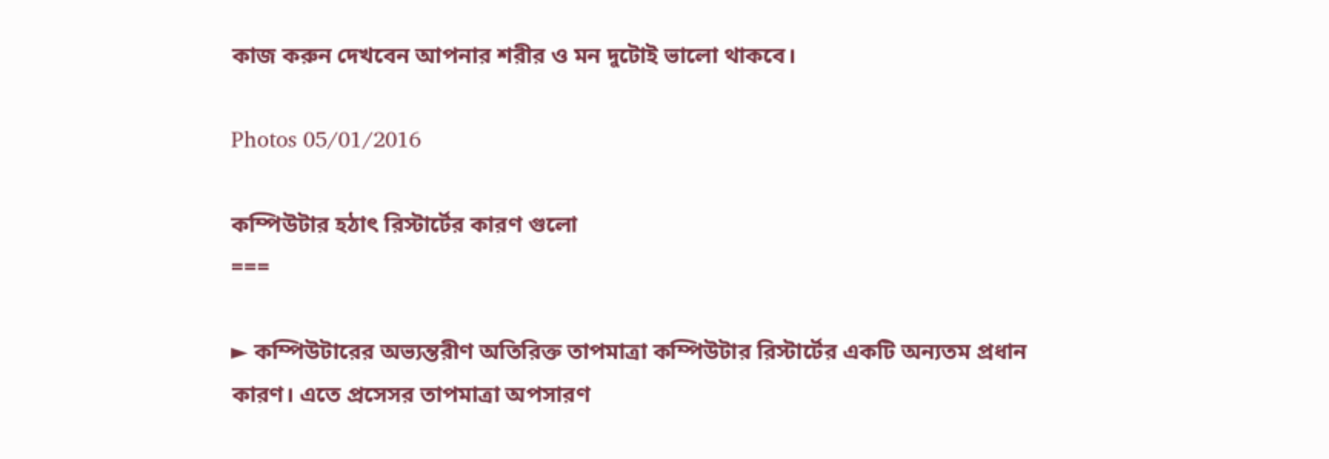কাজ করুন দেখবেন আপনার শরীর ও মন দুটোই ভালো থাকবে।

Photos 05/01/2016

কম্পিউটার হঠাৎ রিস্টার্টের কারণ গুলো
===

► কম্পিউটারের অভ্যন্তরীণ অতিরিক্ত তাপমাত্রা কম্পিউটার রিস্টার্টের একটি অন্যতম প্রধান কারণ। এতে প্রসেসর তাপমাত্রা অপসারণ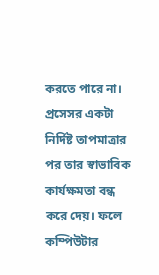করতে পারে না। প্রসেসর একটা নির্দিষ্ট তাপমাত্রার পর তার স্বাভাবিক কার্যক্ষমতা বন্ধ করে দেয়। ফলে কম্পিউটার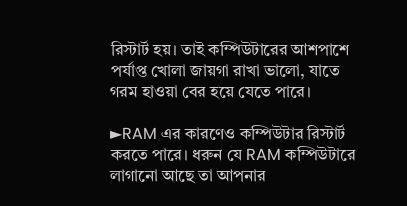রিস্টার্ট হয়। তাই কম্পিউটারের আশপাশে পর্যাপ্ত খোলা জায়গা রাখা ভালো, যাতে গরম হাওয়া বের হয়ে যেতে পারে।

►RAM এর কারণেও কম্পিউটার রিস্টার্ট করতে পারে। ধরুন যে RAM কম্পিউটারে লাগানো আছে তা আপনার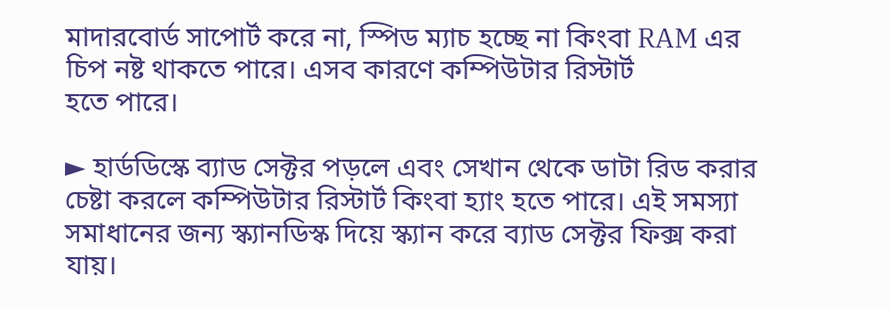মাদারবোর্ড সাপোর্ট করে না, স্পিড ম্যাচ হচ্ছে না কিংবা RAM এর চিপ নষ্ট থাকতে পারে। এসব কারণে কম্পিউটার রিস্টার্ট
হতে পারে।

► হার্ডডিস্কে ব্যাড সেক্টর পড়লে এবং সেখান থেকে ডাটা রিড করার চেষ্টা করলে কম্পিউটার রিস্টার্ট কিংবা হ্যাং হতে পারে। এই সমস্যা সমাধানের জন্য স্ক্যানডিস্ক দিয়ে স্ক্যান করে ব্যাড সেক্টর ফিক্স করা যায়।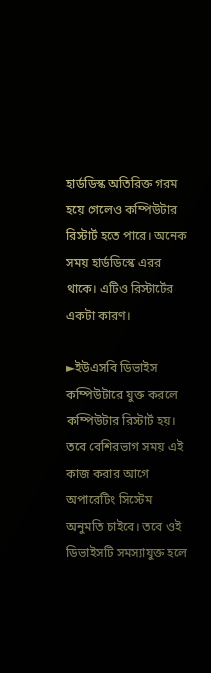হার্ডডিস্ক অতিরিক্ত গরম হয়ে গেলেও কম্পিউটার রিস্টার্ট হতে পারে। অনেক সময় হার্ডডিস্কে এরর থাকে। এটিও রিস্টার্টের একটা কারণ।

►ইউএসবি ডিভাইস কম্পিউটারে যুক্ত করলে কম্পিউটার রিস্টার্ট হয়। তবে বেশিরভাগ সময় এই কাজ করার আগে অপারেটিং সিস্টেম অনুমতি চাইবে। তবে ওই
ডিভাইসটি সমস্যাযুক্ত হলে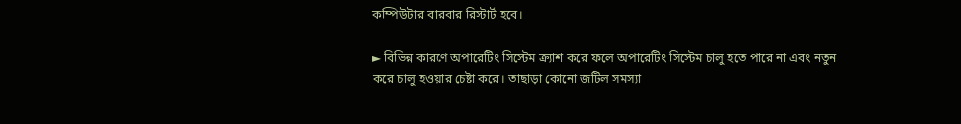কম্পিউটার বারবার রিস্টার্ট হবে।

► বিভিন্ন কারণে অপারেটিং সিস্টেম ক্র্যাশ করে ফলে অপারেটিং সিস্টেম চালু হতে পারে না এবং নতুন করে চালু হওয়ার চেষ্টা করে। তাছাড়া কোনো জটিল সমস্যা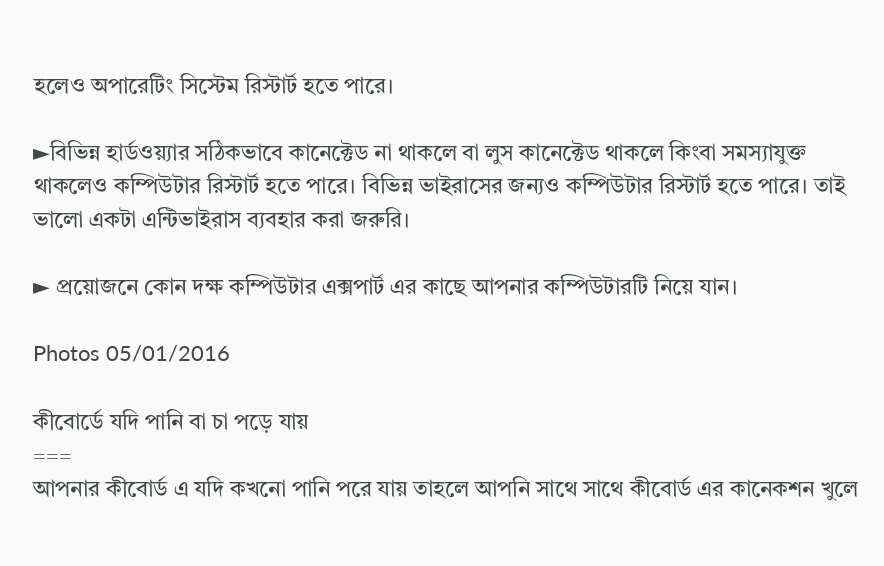হলেও অপারেটিং সিস্টেম রিস্টার্ট হতে পারে।

►বিভিন্ন হার্ডওয়্যার সঠিকভাবে কানেক্টেড না থাকলে বা লুস কানেক্টেড থাকলে কিংবা সমস্যাযুক্ত থাকলেও কম্পিউটার রিস্টার্ট হতে পারে। বিভিন্ন ভাইরাসের জন্যও কম্পিউটার রিস্টার্ট হতে পারে। তাই ভালো একটা এন্টিভাইরাস ব্যবহার করা জরুরি।

► প্রয়োজনে কোন দক্ষ কম্পিউটার এক্সপার্ট এর কাছে আপনার কম্পিউটারটি নিয়ে যান।

Photos 05/01/2016

কীবোর্ডে যদি পানি বা চা পড়ে যায়
===
আপনার কীবোর্ড এ যদি কখনো পানি পরে যায় তাহলে আপনি সাথে সাথে কীবোর্ড এর কানেকশন খুলে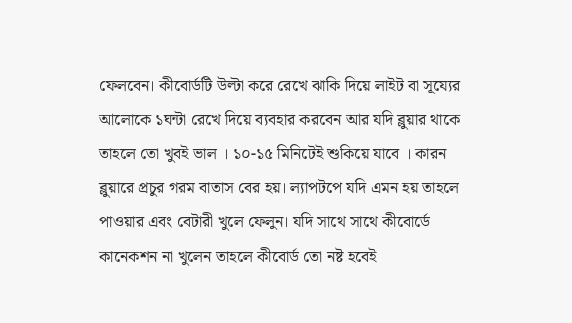ফেলবেন। কীবোর্ডটি উল্টা করে রেখে ঝাকি দিয়ে লাইট বা সূয্যের আলোকে ১ঘন্টা রেখে দিয়ে ব্যবহার করবেন আর যদি ব্লুয়ার থাকে তাহলে তো খুবই ভাল । ১০-১৫ মিনিটেই শুকিয়ে যাবে । কারন ব্লুয়ারে প্রচুর গরম বাতাস বের হয়। ল্যাপটপে যদি এমন হয় তাহলে পাওয়ার এবং বেটারী খুলে ফেলুন। যদি সাথে সাথে কীবোর্ডে কানেকশন না খুলেন তাহলে কীবোর্ড তো নষ্ট হবেই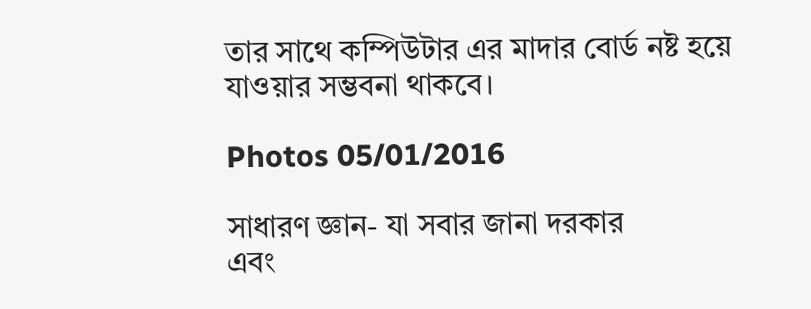তার সাথে কম্পিউটার এর মাদার বোর্ড নষ্ট হয়ে যাওয়ার সম্ভবনা থাকবে।

Photos 05/01/2016

সাধারণ জ্ঞান- যা সবার জানা দরকার
এবং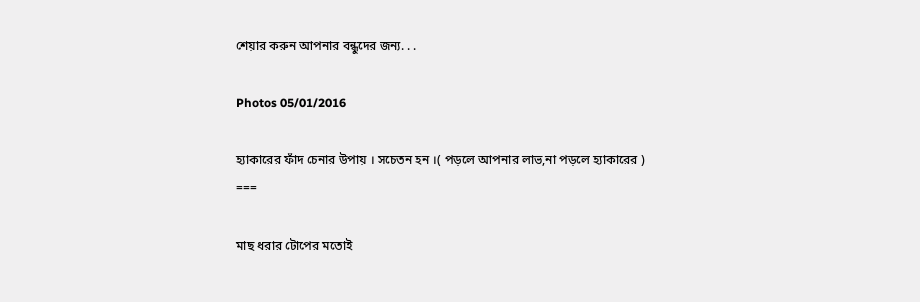শেয়ার করুন আপনার বন্ধুদের জন্য. . .

Photos 05/01/2016

হ্যাকারের ফাঁদ চেনার উপায় । সচেতন হন ।( পড়লে আপনার লাভ,না পড়লে হ্যাকারের )
===

মাছ ধরার টোপের মতোই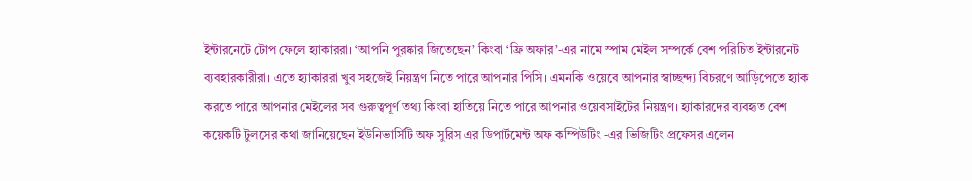ইন্টারনেটে টোপ ফেলে হ্যাকাররা। ‘আপনি পুরষ্কার জিতেছেন’ কিংবা ‘ফ্রি অফার’-এর নামে স্পাম মেইল সম্পর্কে বেশ পরিচিত ইন্টারনেট ব্যবহারকারীরা। এতে হ্যাকাররা খুব সহজেই নিয়ন্ত্রণ নিতে পারে আপনার পিসি। এমনকি ওয়েবে আপনার স্বাচ্ছন্দ্য বিচরণে আড়িপেতে হ্যাক করতে পারে আপনার মেইলের সব গুরুত্বপূর্ণ তথ্য কিংবা হাতিয়ে নিতে পারে আপনার ওয়েবসাইটের নিয়ন্ত্রণ। হ্যাকারদের ব্যবহৃত বেশ কয়েকটি টুলসের কথা জানিয়েছেন ইউনিভার্সিটি অফ সুরিস এর ডিপার্টমেন্ট অফ কম্পিউটিং -এর ভিজিটিং প্রফেসর এলেন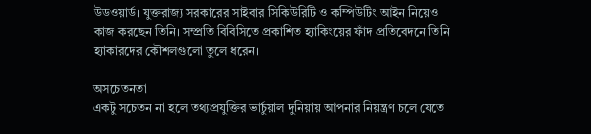উডওয়ার্ড। যুক্তরাজ্য সরকারের সাইবার সিকিউরিটি ও কম্পিউটিং আইন নিয়েও কাজ করছেন তিনি। সম্প্রতি বিবিসিতে প্রকাশিত হ্যাকিংয়ের ফাঁদ প্রতিবেদনে তিনি হ্যাকারদের কৌশলগুলো তুলে ধরেন।

অসচেতনতা
একটু সচেতন না হলে তথ্যপ্রযুক্তির ভার্চুয়াল দুনিয়ায় আপনার নিয়ন্ত্রণ চলে যেতে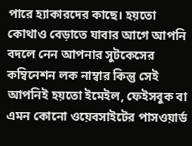পারে হ্যাকারদের কাছে। হয়তো কোথাও বেড়াতে যাবার আগে আপনি বদলে নেন আপনার সুটকেসের কম্বিনেশন লক নাম্বার কিন্তু সেই আপনিই হয়তো ইমেইল, ফেইসবুক বা এমন কোনো ওয়েবসাইটের পাসওয়ার্ড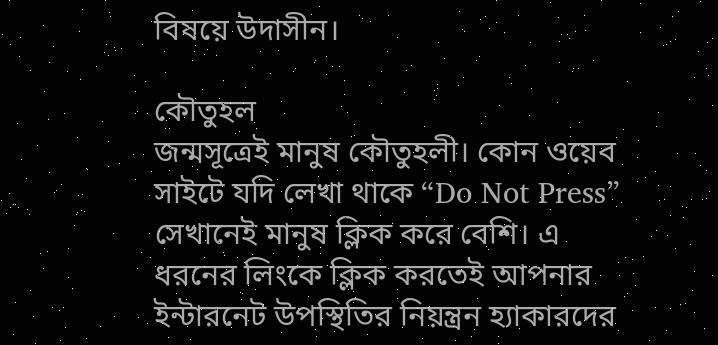বিষয়ে উদাসীন।

কৌতুহল
জন্মসূত্রেই মানুষ কৌতুহলী। কোন ওয়েব সাইটে যদি লেখা থাকে “Do Not Press” সেখানেই মানুষ ক্লিক করে বেশি। এ ধরনের লিংকে ক্লিক করতেই আপনার ইন্টারনেট উপস্থিতির নিয়ন্ত্রন হ্যাকারদের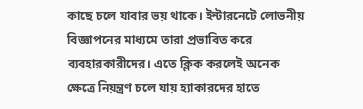কাছে চলে যাবার ভয় থাকে। ইন্টারনেটে লোভনীয় বিজ্ঞাপনের মাধ্যমে তারা প্রভাবিত করে ব্যবহারকারীদের। এতে ক্লিক করলেই অনেক ক্ষেত্রে নিয়ন্ত্রণ চলে যায় হ্যাকারদের হাতে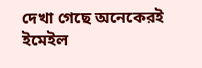দেখা গেছে অনেকেরই ইমেইল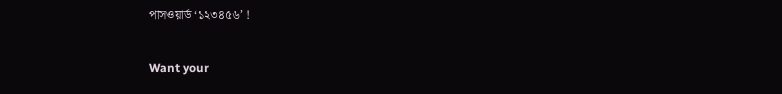পাসওয়ার্ড ‘১২৩৪৫৬’ !

Want your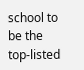school to be the top-listed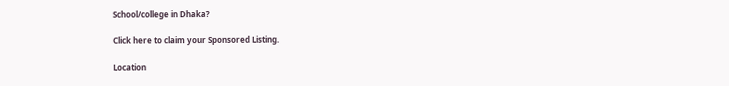School/college in Dhaka?

Click here to claim your Sponsored Listing.

Location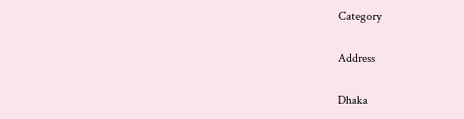Category

Address

Dhaka